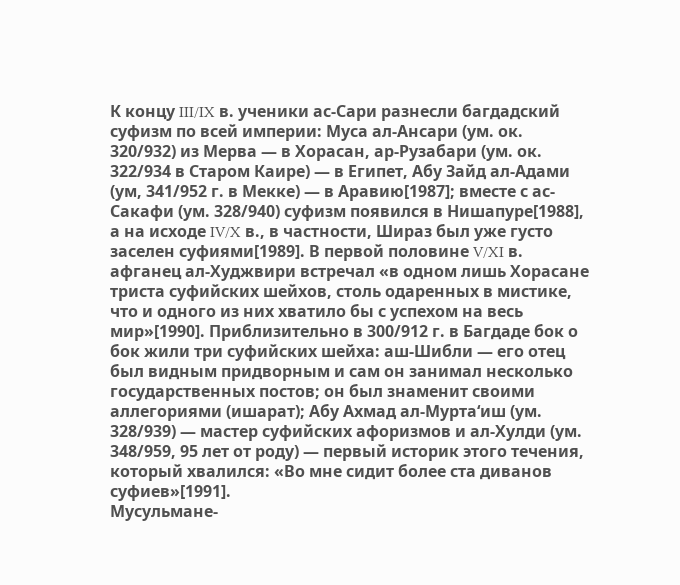К концу III/IX в. ученики ас-Сари разнесли багдадский суфизм по всей империи: Муса ал-Ансари (ум. ок. 320/932) из Мерва — в Хорасан, ар-Рузабари (ум. ок. 322/934 в Старом Каире) — в Египет, Абу Зайд ал-Адами (ум, 341/952 г. в Мекке) — в Аравию[1987]; вместе с ас-Сакафи (ум. 328/940) суфизм появился в Нишапуре[1988], а на исходе IV/X в., в частности, Шираз был уже густо заселен суфиями[1989]. В первой половине V/XI в. афганец ал-Худжвири встречал «в одном лишь Хорасане триста суфийских шейхов, столь одаренных в мистике, что и одного из них хватило бы с успехом на весь мир»[1990]. Приблизительно в 300/912 г. в Багдаде бок о бок жили три суфийских шейха: аш-Шибли — его отец был видным придворным и сам он занимал несколько государственных постов; он был знаменит своими аллегориями (ишарат); Абу Ахмад ал-Мурта‘иш (ум. 328/939) — мастер суфийских афоризмов и ал-Хулди (ум. 348/959, 95 лет от роду) — первый историк этого течения, который хвалился: «Во мне сидит более ста диванов суфиев»[1991].
Мусульмане-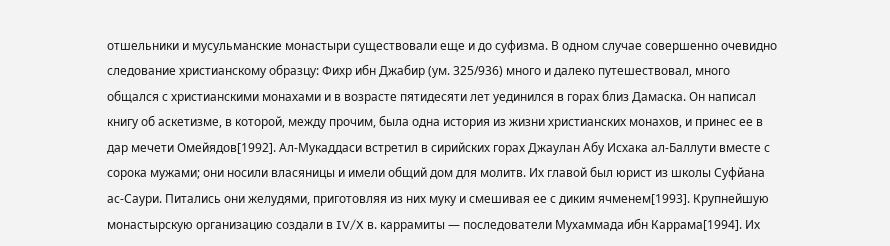отшельники и мусульманские монастыри существовали еще и до суфизма. В одном случае совершенно очевидно следование христианскому образцу: Фихр ибн Джабир (ум. 325/936) много и далеко путешествовал, много общался с христианскими монахами и в возрасте пятидесяти лет уединился в горах близ Дамаска. Он написал книгу об аскетизме, в которой, между прочим, была одна история из жизни христианских монахов, и принес ее в дар мечети Омейядов[1992]. Ал-Мукаддаси встретил в сирийских горах Джаулан Абу Исхака ал-Баллути вместе с сорока мужами; они носили власяницы и имели общий дом для молитв. Их главой был юрист из школы Суфйана ас-Саури. Питались они желудями, приготовляя из них муку и смешивая ее с диким ячменем[1993]. Крупнейшую монастырскую организацию создали в IV/X в. каррамиты — последователи Мухаммада ибн Каррама[1994]. Их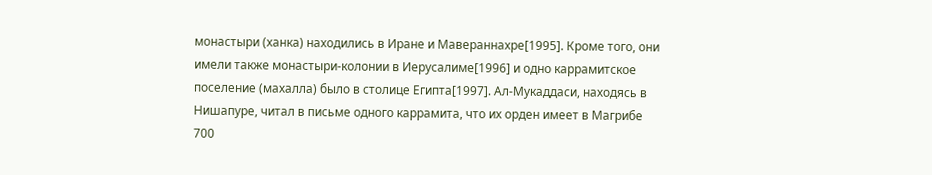монастыри (ханка) находились в Иране и Мавераннахре[1995]. Кроме того, они имели также монастыри-колонии в Иерусалиме[1996] и одно каррамитское поселение (махалла) было в столице Египта[1997]. Ал-Мукаддаси, находясь в Нишапуре, читал в письме одного каррамита, что их орден имеет в Магрибе 700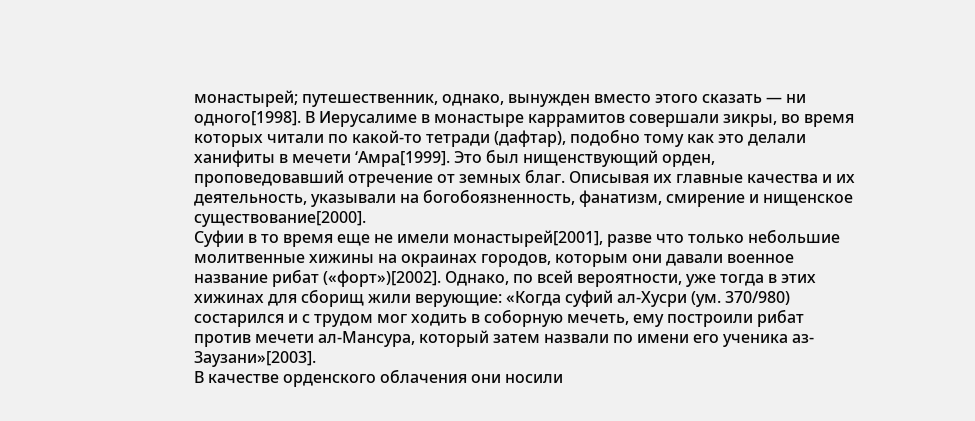монастырей; путешественник, однако, вынужден вместо этого сказать — ни одного[1998]. В Иерусалиме в монастыре каррамитов совершали зикры, во время которых читали по какой-то тетради (дафтар), подобно тому как это делали ханифиты в мечети ‘Амра[1999]. Это был нищенствующий орден, проповедовавший отречение от земных благ. Описывая их главные качества и их деятельность, указывали на богобоязненность, фанатизм, смирение и нищенское существование[2000].
Суфии в то время еще не имели монастырей[2001], разве что только небольшие молитвенные хижины на окраинах городов, которым они давали военное название рибат («форт»)[2002]. Однако, по всей вероятности, уже тогда в этих хижинах для сборищ жили верующие: «Когда суфий ал-Хусри (ум. 370/980) состарился и с трудом мог ходить в соборную мечеть, ему построили рибат против мечети ал-Мансура, который затем назвали по имени его ученика аз-Заузани»[2003].
В качестве орденского облачения они носили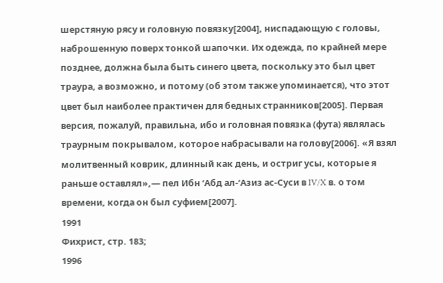шерстяную рясу и головную повязку[2004], ниспадающую с головы, наброшенную поверх тонкой шапочки. Их одежда, по крайней мере позднее, должна была быть синего цвета, поскольку это был цвет траура, а возможно, и потому (об этом также упоминается), что этот цвет был наиболее практичен для бедных странников[2005]. Первая версия, пожалуй, правильна, ибо и головная повязка (фута) являлась траурным покрывалом, которое набрасывали на голову[2006]. «Я взял молитвенный коврик, длинный как день, и остриг усы, которые я раньше оставлял»,— пел Ибн ‘Абд ал-‘Азиз ас-Суси в IV/X в. о том времени, когда он был суфием[2007].
1991
Фихрист, стр. 183;
1996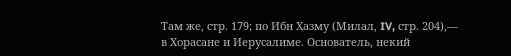Там же, стр. 179; по Ибн Хазму (Милал, IV, стр. 204),— в Хорасане и Иерусалиме. Основатель, некий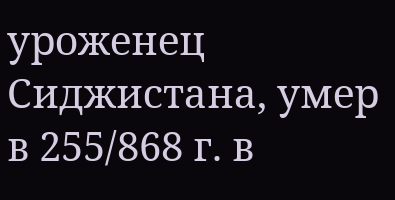уроженец Сиджистана, умер в 255/868 г. в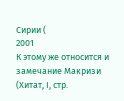Сирии (
2001
К этому же относится и замечание Макризи (Хитат, I, стр.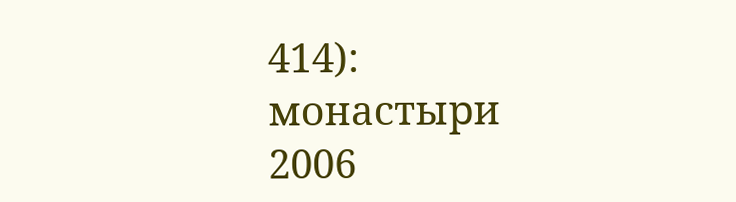414): монастыри
2006